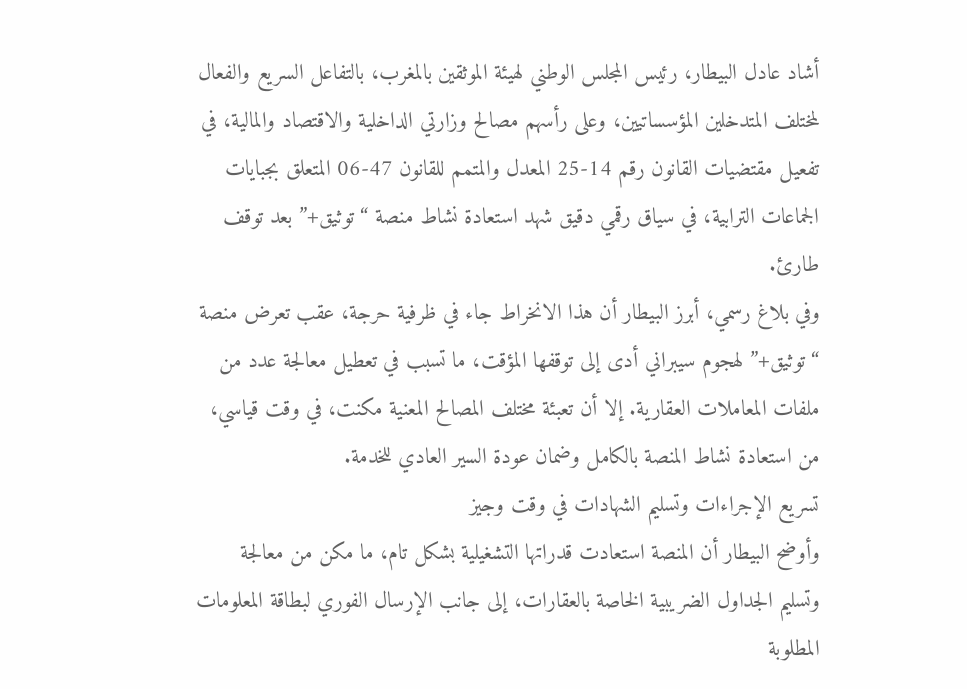أشاد عادل البيطار، رئيس المجلس الوطني لهيئة الموثقين بالمغرب، بالتفاعل السريع والفعال لمختلف المتدخلين المؤسساتيين، وعلى رأسهم مصالح وزارتي الداخلية والاقتصاد والمالية، في تفعيل مقتضيات القانون رقم 14-25 المعدل والمتمم للقانون 47-06 المتعلق بجبايات الجماعات الترابية، في سياق رقمي دقيق شهد استعادة نشاط منصة “توثيق+” بعد توقف طارئ.
وفي بلاغ رسمي، أبرز البيطار أن هذا الانخراط جاء في ظرفية حرجة، عقب تعرض منصة “توثيق+” لهجوم سيبراني أدى إلى توقفها المؤقت، ما تسبب في تعطيل معالجة عدد من ملفات المعاملات العقارية. إلا أن تعبئة مختلف المصالح المعنية مكنت، في وقت قياسي، من استعادة نشاط المنصة بالكامل وضمان عودة السير العادي للخدمة.
تسريع الإجراءات وتسليم الشهادات في وقت وجيز
وأوضح البيطار أن المنصة استعادت قدراتها التشغيلية بشكل تام، ما مكن من معالجة وتسليم الجداول الضريبية الخاصة بالعقارات، إلى جانب الإرسال الفوري لبطاقة المعلومات المطلوبة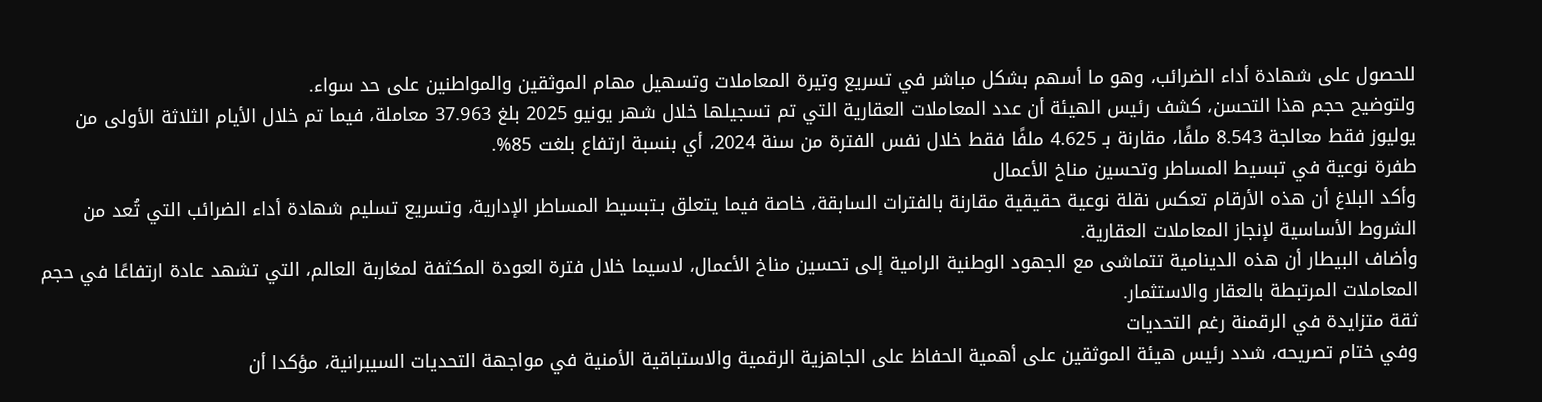للحصول على شهادة أداء الضرائب، وهو ما أسهم بشكل مباشر في تسريع وتيرة المعاملات وتسهيل مهام الموثقين والمواطنين على حد سواء.
ولتوضيح حجم هذا التحسن، كشف رئيس الهيئة أن عدد المعاملات العقارية التي تم تسجيلها خلال شهر يونيو 2025 بلغ 37.963 معاملة، فيما تم خلال الأيام الثلاثة الأولى من يوليوز فقط معالجة 8.543 ملفًا، مقارنة بـ 4.625 ملفًا فقط خلال نفس الفترة من سنة 2024، أي بنسبة ارتفاع بلغت 85%.
طفرة نوعية في تبسيط المساطر وتحسين مناخ الأعمال
وأكد البلاغ أن هذه الأرقام تعكس نقلة نوعية حقيقية مقارنة بالفترات السابقة، خاصة فيما يتعلق بـتبسيط المساطر الإدارية، وتسريع تسليم شهادة أداء الضرائب التي تُعد من الشروط الأساسية لإنجاز المعاملات العقارية.
وأضاف البيطار أن هذه الدينامية تتماشى مع الجهود الوطنية الرامية إلى تحسين مناخ الأعمال، لاسيما خلال فترة العودة المكثفة لمغاربة العالم، التي تشهد عادة ارتفاعًا في حجم المعاملات المرتبطة بالعقار والاستثمار.
ثقة متزايدة في الرقمنة رغم التحديات
وفي ختام تصريحه، شدد رئيس هيئة الموثقين على أهمية الحفاظ على الجاهزية الرقمية والاستباقية الأمنية في مواجهة التحديات السيبرانية، مؤكدا أن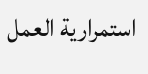استمرارية العمل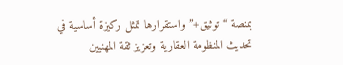بمنصة “توثيق+” واستقرارها تمثل ركيزة أساسية في تحديث المنظومة العقارية وتعزيز ثقة المهنيين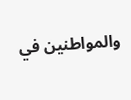والمواطنين في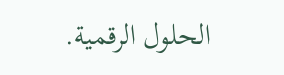الحلول الرقمية.